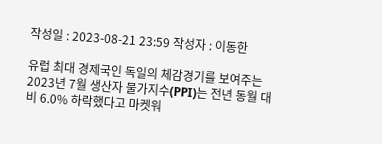작성일 : 2023-08-21 23:59 작성자 : 이동한

유럽 최대 경제국인 독일의 체감경기를 보여주는 2023년 7월 생산자 물가지수(PPI)는 전년 동월 대비 6.0% 하락했다고 마켓워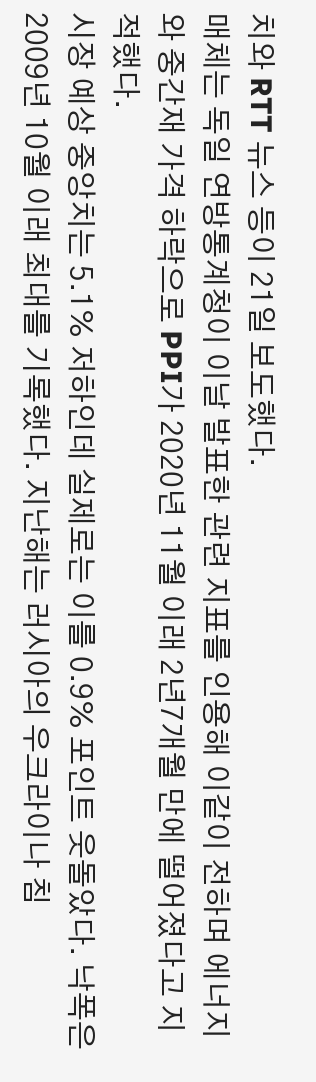치와 RTT 뉴스 등이 21일 보도했다.
매체는 독일 연방통계청이 이날 발표한 관련 지표를 인용해 이같이 전하며 에너지와 중간재 가격 하락으로 PPI가 2020년 11월 이래 2년7개월 만에 떨어졌다고 지적했다.
시장 예상 중앙치는 5.1% 저하인데 실제로는 이를 0.9% 포인트 웃돌았다. 낙폭은 2009년 10월 이래 최대를 기록했다. 지난해는 러시아의 우크라이나 침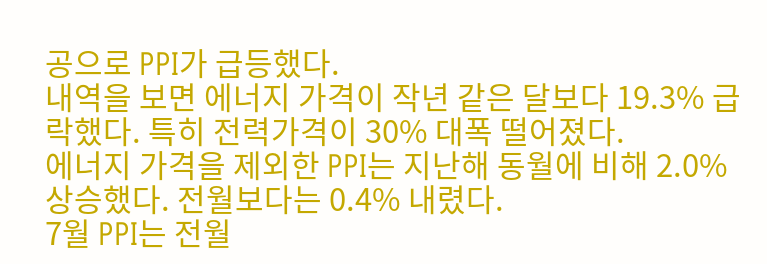공으로 PPI가 급등했다.
내역을 보면 에너지 가격이 작년 같은 달보다 19.3% 급락했다. 특히 전력가격이 30% 대폭 떨어졌다.
에너지 가격을 제외한 PPI는 지난해 동월에 비해 2.0% 상승했다. 전월보다는 0.4% 내렸다.
7월 PPI는 전월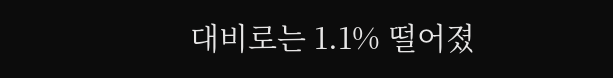대비로는 1.1% 떨어졌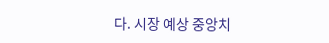다. 시장 예상 중앙치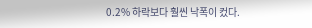0.2% 하락보다 훨씬 낙폭이 컸다.